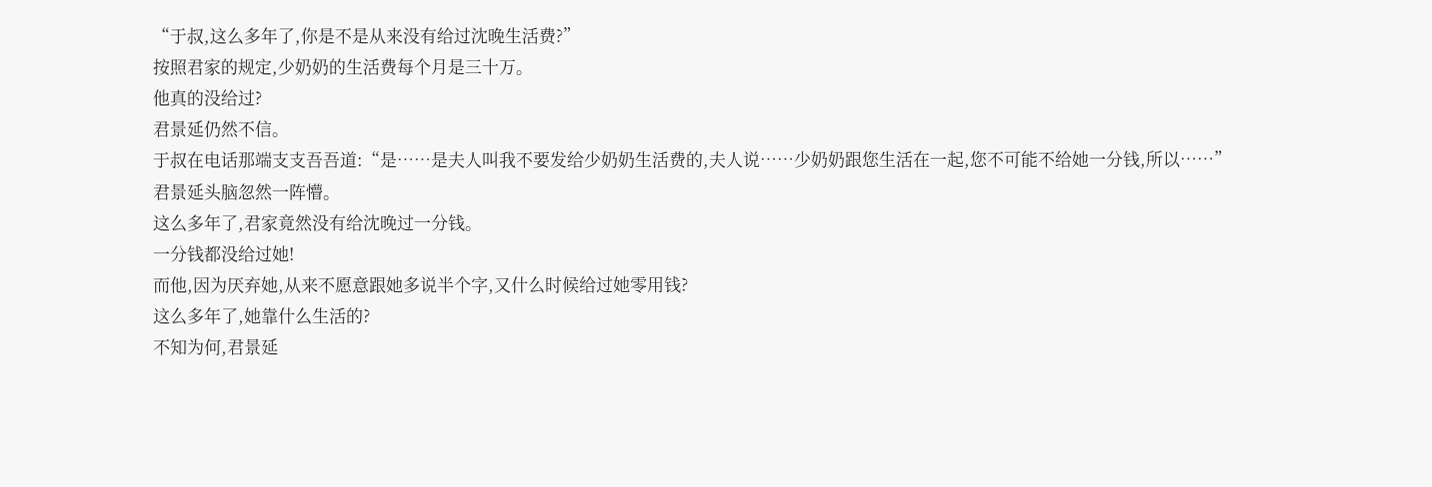“于叔,这么多年了,你是不是从来没有给过沈晚生活费?”
按照君家的规定,少奶奶的生活费每个月是三十万。
他真的没给过?
君景延仍然不信。
于叔在电话那端支支吾吾道:“是……是夫人叫我不要发给少奶奶生活费的,夫人说……少奶奶跟您生活在一起,您不可能不给她一分钱,所以……”
君景延头脑忽然一阵懵。
这么多年了,君家竟然没有给沈晚过一分钱。
一分钱都没给过她!
而他,因为厌弃她,从来不愿意跟她多说半个字,又什么时候给过她零用钱?
这么多年了,她靠什么生活的?
不知为何,君景延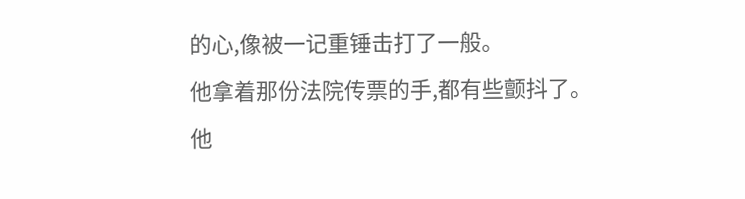的心,像被一记重锤击打了一般。
他拿着那份法院传票的手,都有些颤抖了。
他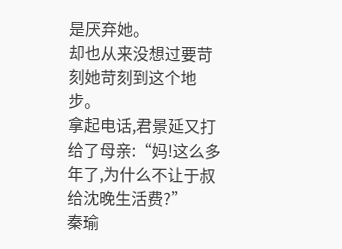是厌弃她。
却也从来没想过要苛刻她苛刻到这个地步。
拿起电话,君景延又打给了母亲:“妈!这么多年了,为什么不让于叔给沈晚生活费?”
秦瑜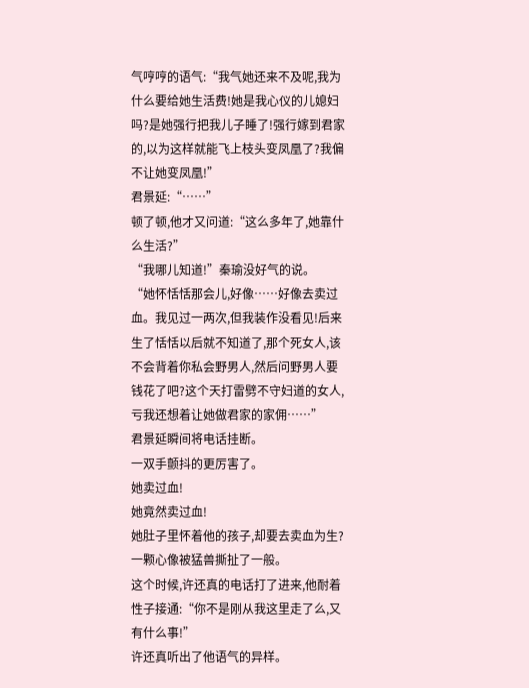气哼哼的语气:“我气她还来不及呢,我为什么要给她生活费!她是我心仪的儿媳妇吗?是她强行把我儿子睡了!强行嫁到君家的,以为这样就能飞上枝头变凤凰了?我偏不让她变凤凰!”
君景延:“……”
顿了顿,他才又问道:“这么多年了,她靠什么生活?”
“我哪儿知道!”秦瑜没好气的说。
“她怀恬恬那会儿,好像……好像去卖过血。我见过一两次,但我装作没看见!后来生了恬恬以后就不知道了,那个死女人,该不会背着你私会野男人,然后问野男人要钱花了吧?这个天打雷劈不守妇道的女人,亏我还想着让她做君家的家佣……”
君景延瞬间将电话挂断。
一双手颤抖的更厉害了。
她卖过血!
她竟然卖过血!
她肚子里怀着他的孩子,却要去卖血为生?
一颗心像被猛兽撕扯了一般。
这个时候,许还真的电话打了进来,他耐着性子接通:“你不是刚从我这里走了么,又有什么事!”
许还真听出了他语气的异样。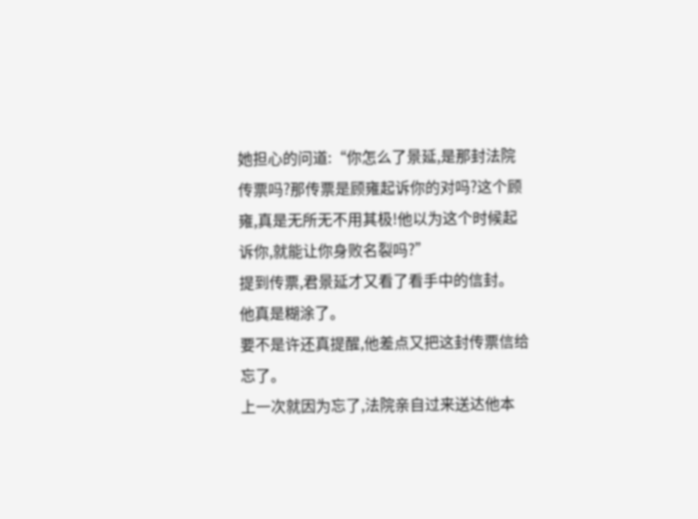她担心的问道:“你怎么了景延,是那封法院传票吗?那传票是顾雍起诉你的对吗?这个顾雍,真是无所无不用其极!他以为这个时候起诉你,就能让你身败名裂吗?”
提到传票,君景延才又看了看手中的信封。
他真是糊涂了。
要不是许还真提醒,他差点又把这封传票信给忘了。
上一次就因为忘了,法院亲自过来送达他本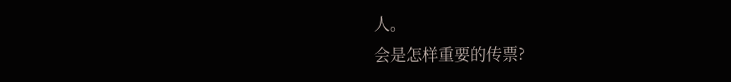人。
会是怎样重要的传票?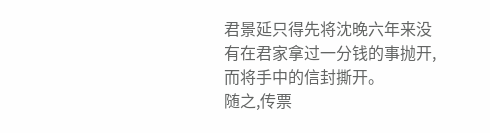君景延只得先将沈晚六年来没有在君家拿过一分钱的事抛开,而将手中的信封撕开。
随之,传票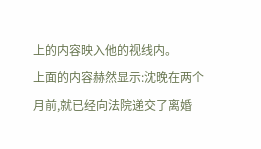上的内容映入他的视线内。
上面的内容赫然显示:沈晚在两个月前,就已经向法院递交了离婚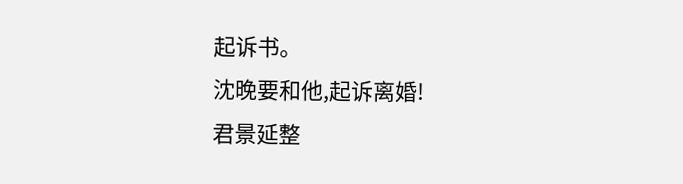起诉书。
沈晚要和他,起诉离婚!
君景延整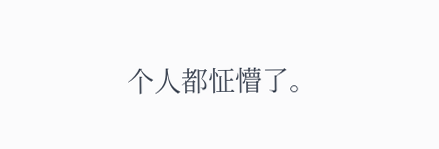个人都怔懵了。